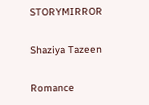STORYMIRROR

Shaziya Tazeen

Romance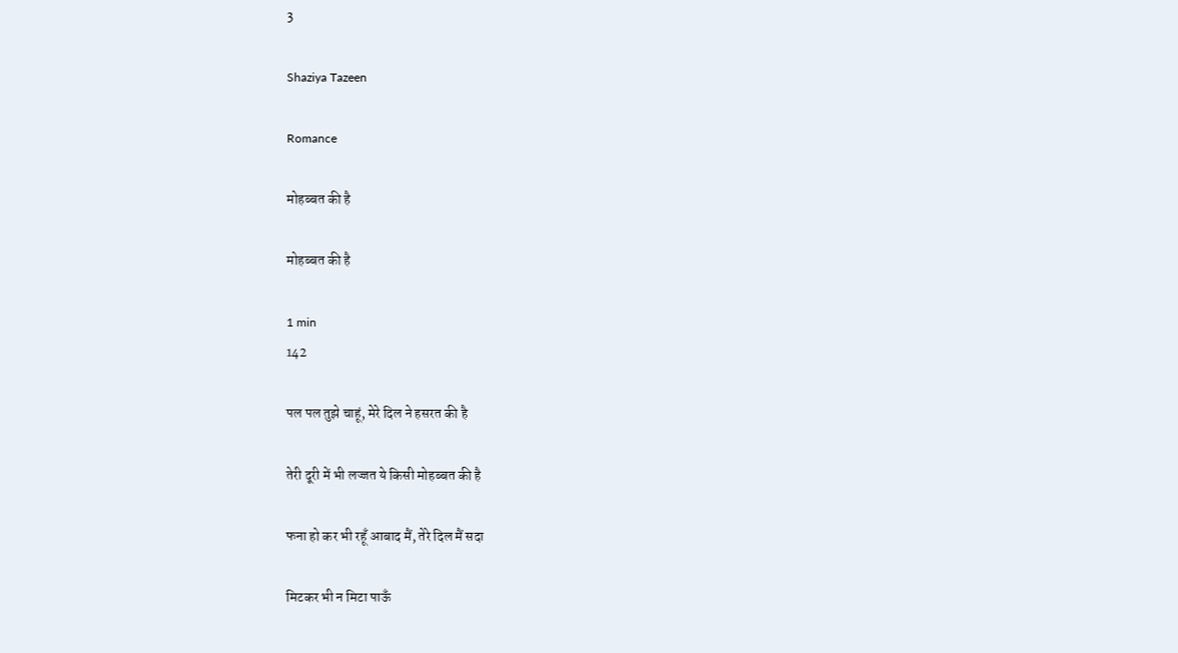3

Shaziya Tazeen

Romance

मोहब्बत की है

मोहब्बत की है

1 min
142

पल पल तुझे चाहूं, मेरे दिल ने हसरत की है

तेरी दूरी में भी लज्जत ये किसी मोहब्बत की है

फना हो कर भी रहूँ आबाद मैं, तेरे दिल मैं सदा

मिटकर भी न मिटा पाऊँ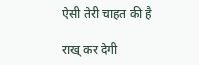ऐसी तेरी चाहत की है

राख् कर देगी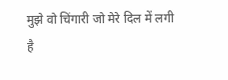मुझे वो चिंगारी जो मेरे दिल में लगी है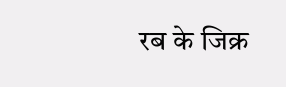रब के जिक्र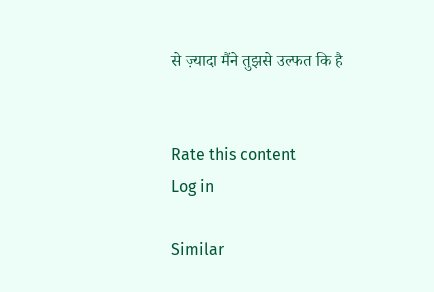से ज़्यादा मैंने तुझसे उल्फत कि है


Rate this content
Log in

Similar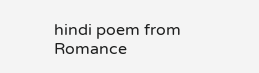hindi poem from Romance